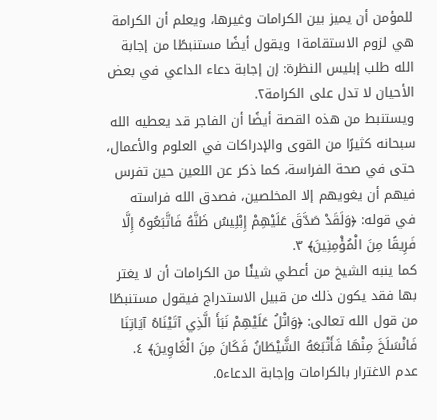للمؤمن أن يميز بين الكرامات وغيرها، ويعلم أن الكرامة هي لزوم الاستقامة١ ويقول أيضًا مستنبطًا من إجابة الله طلب إبليس النظرة: إن إجابة دعاء الداعي في بعض الأحيان لا تدل على الكرامة٢.
ويستنبط من هذه القصة أيضًا أن الفاجر قد يعطيه الله سبحانه كثيرًا من القوى والإدراكات في العلوم والأعمال، حتى في صحة الفراسة، كما ذكر عن اللعين حين تفرس فيهم أن يغويهم إلا المخلصين، فصدق الله فراسته في قوله: ﴿وَلَقَدْ صَدَّقَ عَلَيْهِمْ إِبْلِيسُ ظَنَّهُ فَاتَّبَعُوهُ إِلَّا فَرِيقًا مِنَ الْمُؤْمِنِينَ﴾ ٣.
كما ينبه الشيخ من أعطي شيئًا من الكرامات أن لا يغتر بها فقد يكون ذلك من قبيل الاستدراج فيقول مستنبطًا من قول الله تعالى: ﴿وَاتْلُ عَلَيْهِمْ نَبَأَ الَّذِي آتَيْنَاهُ آيَاتِنَا فَانْسَلَخَ مِنْهَا فَأَتْبَعَهُ الشَّيْطَانُ فَكَانَ مِنَ الْغَاوِينَ﴾ ٤.
عدم الاغترار بالكرامات وإجابة الدعاء٥.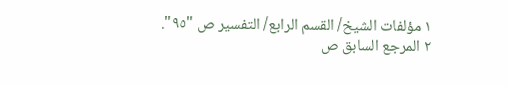١ مؤلفات الشيخ/ القسم الرابع/ التفسير ص "٩٥".
٢ المرجع السابق ص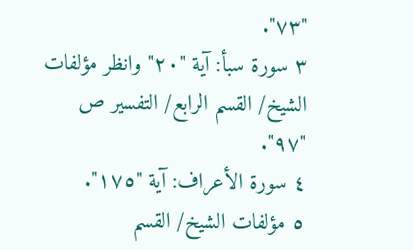"٧٣".
٣ سورة سبأ: آية "٢٠" وانظر مؤلفات الشيخ/ القسم الرابع/ التفسير ص "٩٧".
٤ سورة الأعراف: آية "١٧٥".
٥ مؤلفات الشيخ/ القسم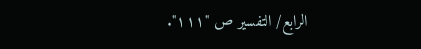الرابع/ التفسير ص "١١١".